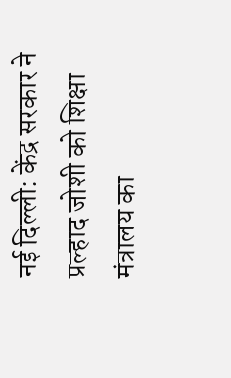नई दिल्ली: केंद्र सरकार ने प्रल्हाद जोशी को शिक्षा मंत्रालय का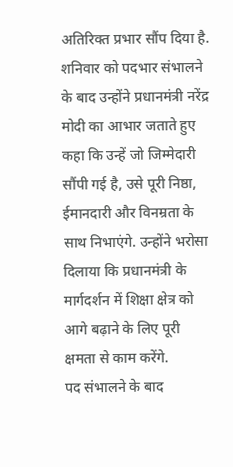अतिरिक्त प्रभार सौंप दिया है. शनिवार को पदभार संभालने के बाद उन्होंने प्रधानमंत्री नरेंद्र मोदी का आभार जताते हुए कहा कि उन्हें जो जिम्मेदारी सौंपी गई है, उसे पूरी निष्ठा, ईमानदारी और विनम्रता के साथ निभाएंगे. उन्होंने भरोसा दिलाया कि प्रधानमंत्री के मार्गदर्शन में शिक्षा क्षेत्र को आगे बढ़ाने के लिए पूरी क्षमता से काम करेंगे.
पद संभालने के बाद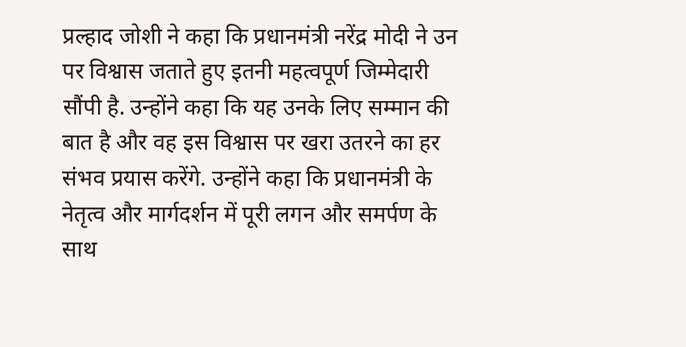प्रल्हाद जोशी ने कहा कि प्रधानमंत्री नरेंद्र मोदी ने उन पर विश्वास जताते हुए इतनी महत्वपूर्ण जिम्मेदारी सौंपी है. उन्होंने कहा कि यह उनके लिए सम्मान की बात है और वह इस विश्वास पर खरा उतरने का हर संभव प्रयास करेंगे. उन्होंने कहा कि प्रधानमंत्री के नेतृत्व और मार्गदर्शन में पूरी लगन और समर्पण के साथ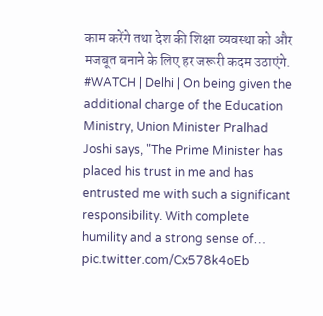काम करेंगे तथा देश की शिक्षा व्यवस्था को और मजबूत बनाने के लिए हर जरूरी कदम उठाएंगे.
#WATCH | Delhi | On being given the additional charge of the Education Ministry, Union Minister Pralhad Joshi says, "The Prime Minister has placed his trust in me and has entrusted me with such a significant responsibility. With complete humility and a strong sense of… pic.twitter.com/Cx578k4oEb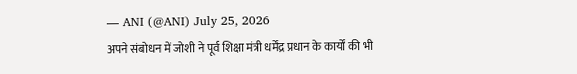— ANI (@ANI) July 25, 2026
अपने संबोधन में जोशी ने पूर्व शिक्षा मंत्री धर्मेंद्र प्रधान के कार्यों की भी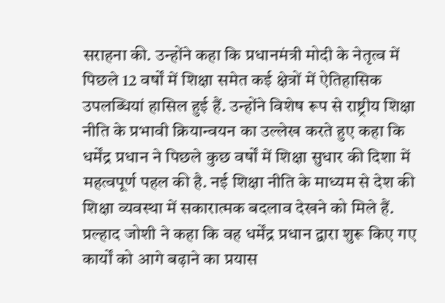सराहना की. उन्होंने कहा कि प्रधानमंत्री मोदी के नेतृत्व में पिछले 12 वर्षों में शिक्षा समेत कई क्षेत्रों में ऐतिहासिक उपलब्धियां हासिल हुई हैं. उन्होंने विशेष रूप से राष्ट्रीय शिक्षा नीति के प्रभावी क्रियान्वयन का उल्लेख करते हुए कहा कि धर्मेंद्र प्रधान ने पिछले कुछ वर्षों में शिक्षा सुधार की दिशा में महत्वपूर्ण पहल की है. नई शिक्षा नीति के माध्यम से देश की शिक्षा व्यवस्था में सकारात्मक बदलाव देखने को मिले हैं.
प्रल्हाद जोशी ने कहा कि वह धर्मेंद्र प्रधान द्वारा शुरू किए गए कार्यों को आगे बढ़ाने का प्रयास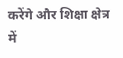करेंगे और शिक्षा क्षेत्र में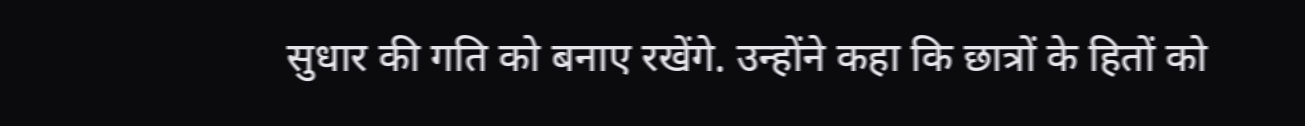सुधार की गति को बनाए रखेंगे. उन्होंने कहा कि छात्रों के हितों को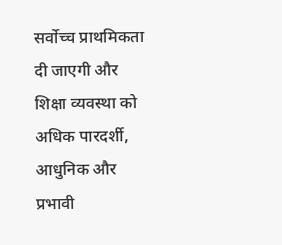सर्वोच्च प्राथमिकता दी जाएगी और शिक्षा व्यवस्था को अधिक पारदर्शी, आधुनिक और प्रभावी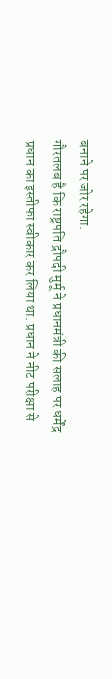बनाने पर जोर रहेगा.
गौरतलब है कि राष्ट्रपति द्रौपदी मुर्मू ने प्रधानमंत्री की सलाह पर धर्मेंद्र प्रधान का इस्तीफा स्वीकार कर लिया था. प्रधान ने नीट परीक्षा से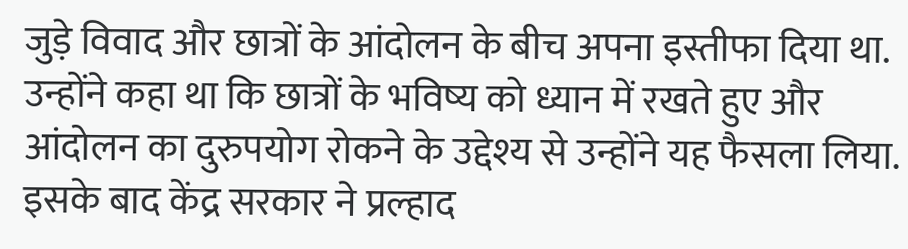जुड़े विवाद और छात्रों के आंदोलन के बीच अपना इस्तीफा दिया था. उन्होंने कहा था कि छात्रों के भविष्य को ध्यान में रखते हुए और आंदोलन का दुरुपयोग रोकने के उद्देश्य से उन्होंने यह फैसला लिया. इसके बाद केंद्र सरकार ने प्रल्हाद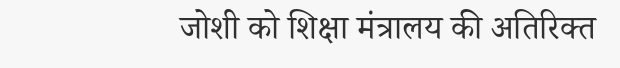जोशी को शिक्षा मंत्रालय की अतिरिक्त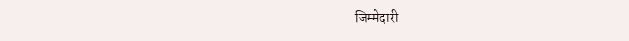जिम्मेदारी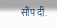सौंप दी.